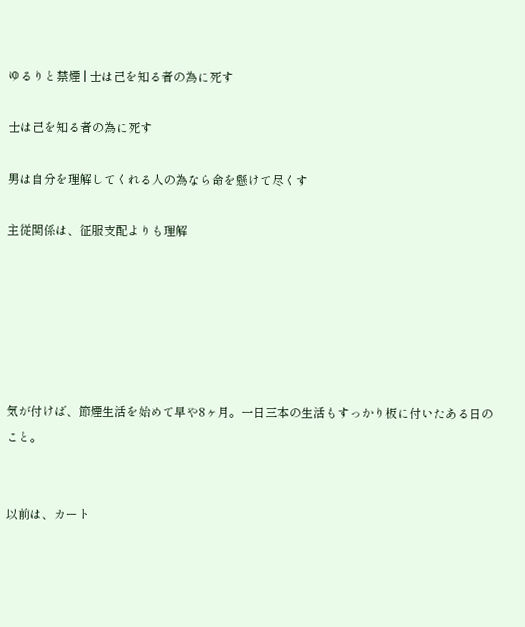ゆるりと禁煙 | 士は己を知る者の為に死す

士は己を知る者の為に死す

男は自分を理解してくれる人の為なら命を懸けて尽くす

主従関係は、征服支配よりも理解






気が付けば、節煙生活を始めて早や8ヶ月。一日三本の生活もすっかり板に付いたある日のこと。


以前は、カート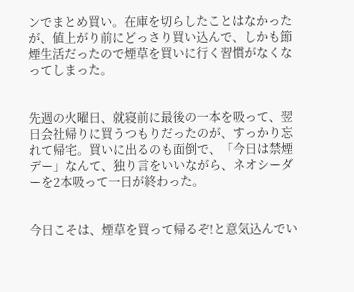ンでまとめ買い。在庫を切らしたことはなかったが、値上がり前にどっさり買い込んで、しかも節煙生活だったので煙草を買いに行く習慣がなくなってしまった。


先週の火曜日、就寝前に最後の一本を吸って、翌日会社帰りに買うつもりだったのが、すっかり忘れて帰宅。買いに出るのも面倒で、「今日は禁煙デー」なんて、独り言をいいながら、ネオシーダーを2本吸って一日が終わった。


今日こそは、煙草を買って帰るぞ!と意気込んでい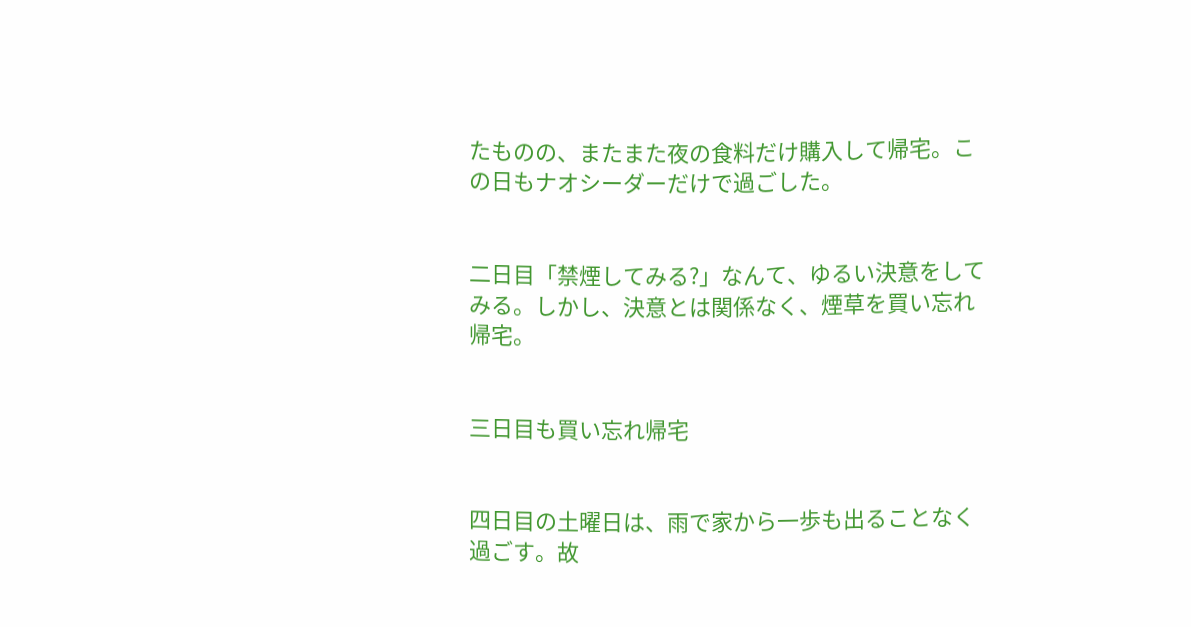たものの、またまた夜の食料だけ購入して帰宅。この日もナオシーダーだけで過ごした。


二日目「禁煙してみる?」なんて、ゆるい決意をしてみる。しかし、決意とは関係なく、煙草を買い忘れ帰宅。


三日目も買い忘れ帰宅


四日目の土曜日は、雨で家から一歩も出ることなく過ごす。故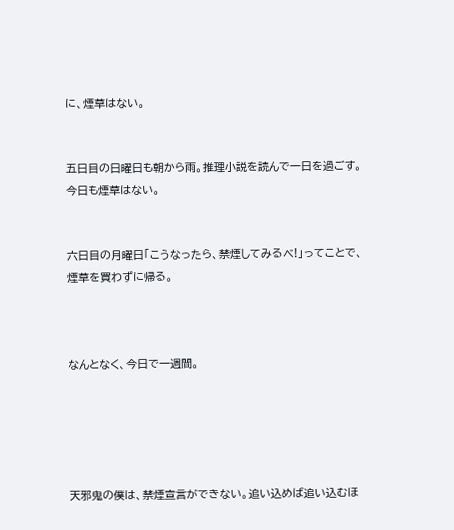に、煙草はない。


五日目の日曜日も朝から雨。推理小説を読んで一日を過ごす。今日も煙草はない。


六日目の月曜日「こうなったら、禁煙してみるべ!」ってことで、煙草を買わずに帰る。



なんとなく、今日で一週間。





天邪鬼の僕は、禁煙宣言ができない。追い込めば追い込むほ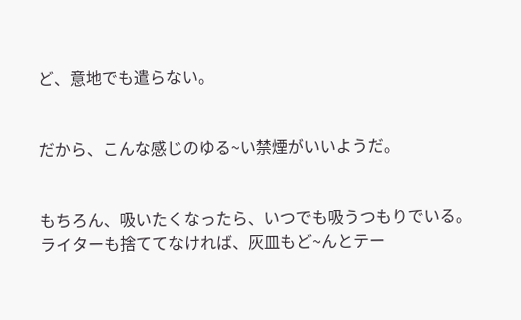ど、意地でも遣らない。


だから、こんな感じのゆる~い禁煙がいいようだ。


もちろん、吸いたくなったら、いつでも吸うつもりでいる。ライターも捨ててなければ、灰皿もど~んとテー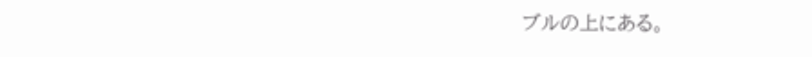ブルの上にある。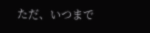ただ、いつまで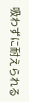吸わずに耐えられる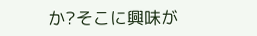か?そこに興味が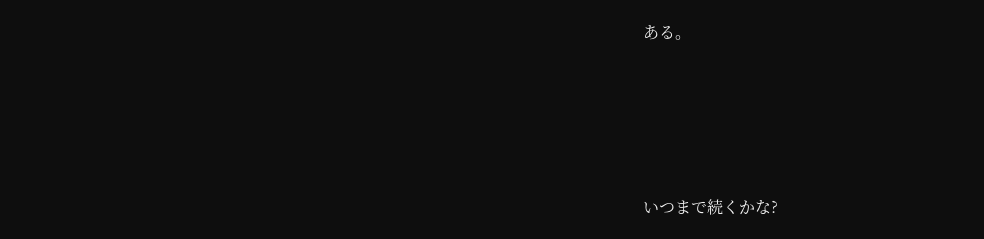ある。





いつまで続くかな?